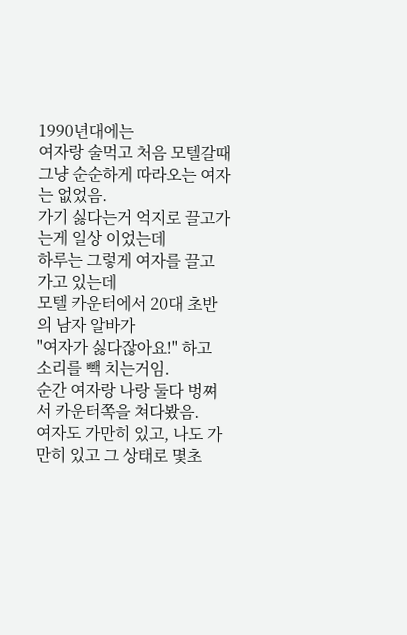1990년대에는
여자랑 술먹고 처음 모텔갈때 그냥 순순하게 따라오는 여자는 없었음.
가기 싫다는거 억지로 끌고가는게 일상 이었는데
하루는 그렇게 여자를 끌고 가고 있는데
모텔 카운터에서 20대 초반의 남자 알바가
"여자가 싫다잖아요!" 하고 소리를 빽 치는거임.
순간 여자랑 나랑 둘다 벙쪄서 카운터쪽을 쳐다봤음.
여자도 가만히 있고, 나도 가만히 있고 그 상태로 몇초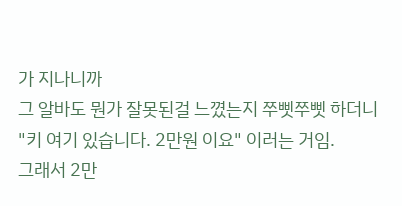가 지나니까
그 알바도 뭔가 잘못된걸 느꼈는지 쭈삣쭈삣 하더니
"키 여기 있습니다. 2만원 이요" 이러는 거임.
그래서 2만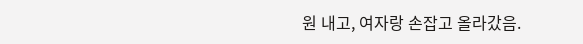원 내고, 여자랑 손잡고 올라갔음.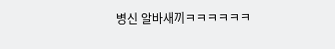병신 알바새끼ㅋㅋㅋㅋㅋㅋ